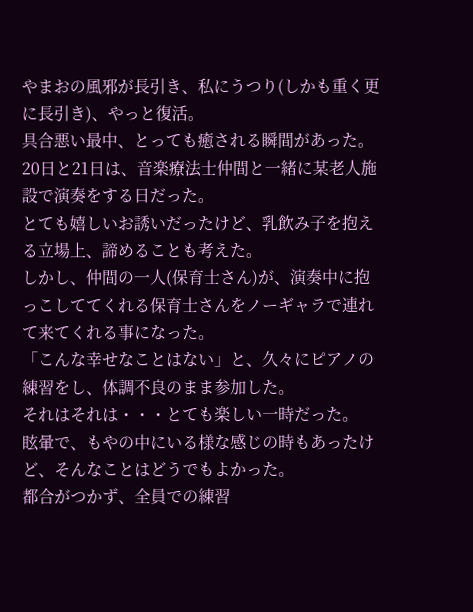やまおの風邪が長引き、私にうつり(しかも重く更に長引き)、やっと復活。
具合悪い最中、とっても癒される瞬間があった。
20日と21日は、音楽療法士仲間と一緒に某老人施設で演奏をする日だった。
とても嬉しいお誘いだったけど、乳飲み子を抱える立場上、諦めることも考えた。
しかし、仲間の一人(保育士さん)が、演奏中に抱っこしててくれる保育士さんをノーギャラで連れて来てくれる事になった。
「こんな幸せなことはない」と、久々にピアノの練習をし、体調不良のまま参加した。
それはそれは・・・とても楽しい一時だった。
眩暈で、もやの中にいる様な感じの時もあったけど、そんなことはどうでもよかった。
都合がつかず、全員での練習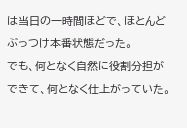は当日の一時間ほどで、ほとんどぶっつけ本番状態だった。
でも、何となく自然に役割分担ができて、何となく仕上がっていた。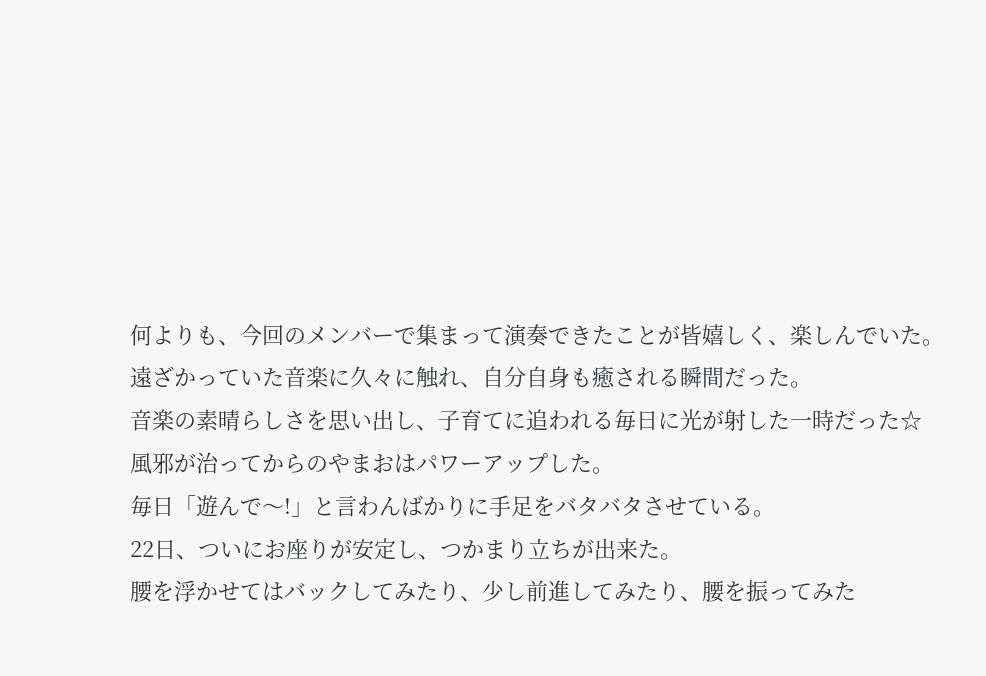何よりも、今回のメンバーで集まって演奏できたことが皆嬉しく、楽しんでいた。
遠ざかっていた音楽に久々に触れ、自分自身も癒される瞬間だった。
音楽の素晴らしさを思い出し、子育てに追われる毎日に光が射した一時だった☆
風邪が治ってからのやまおはパワーアップした。
毎日「遊んで〜!」と言わんばかりに手足をバタバタさせている。
22日、ついにお座りが安定し、つかまり立ちが出来た。
腰を浮かせてはバックしてみたり、少し前進してみたり、腰を振ってみた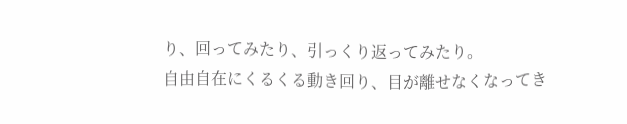り、回ってみたり、引っくり返ってみたり。
自由自在にくるくる動き回り、目が離せなくなってき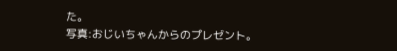た。
写真:おじいちゃんからのプレゼント。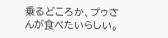乗るどころか、プゥさんが食べたいらしい。